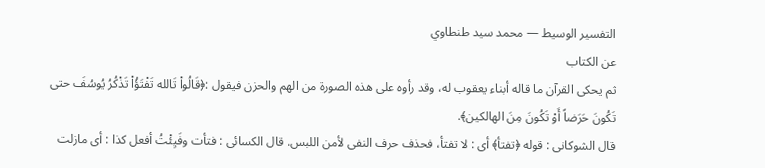التفسير الوسيط — محمد سيد طنطاوي
عن الكتاب
ثم يحكى القرآن ما قاله أبناء يعقوب له، وقد رأوه على هذه الصورة من الهم والحزن فيقول :﴿قَالُواْ تَالله تَفْتَؤُاْ تَذْكُرُ يُوسُفَ حتى تَكُونَ حَرَضاً أَوْ تَكُونَ مِنَ الهالكين﴾.
قال الشوكانى : قوله ﴿تفتأ﴾ أى : لا تفتأ، فحذف حرف النفى لأمن اللبس. قال الكسائى : فتأت وفَيِئْتُ أفعل كذا : أى مازلت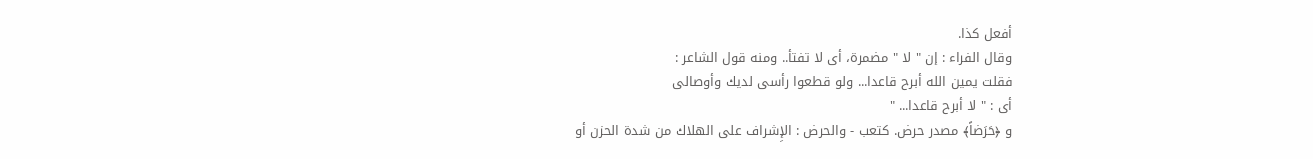أفعل كذا.
وقال الفراء : إن " لا " مضمرة، أى لا تفتأ.. ومنه قول الشاعر :
فقلت يمين الله أبرح قاعدا... ولو قطعوا رأسى لديك وأوصالى
أى : " لا أبرح قاعدا... "
و ﴿حَرَضاً﴾ مصدر حرض. كتعب - والحرض : الإِشراف على الهلاك من شدة الحزن أو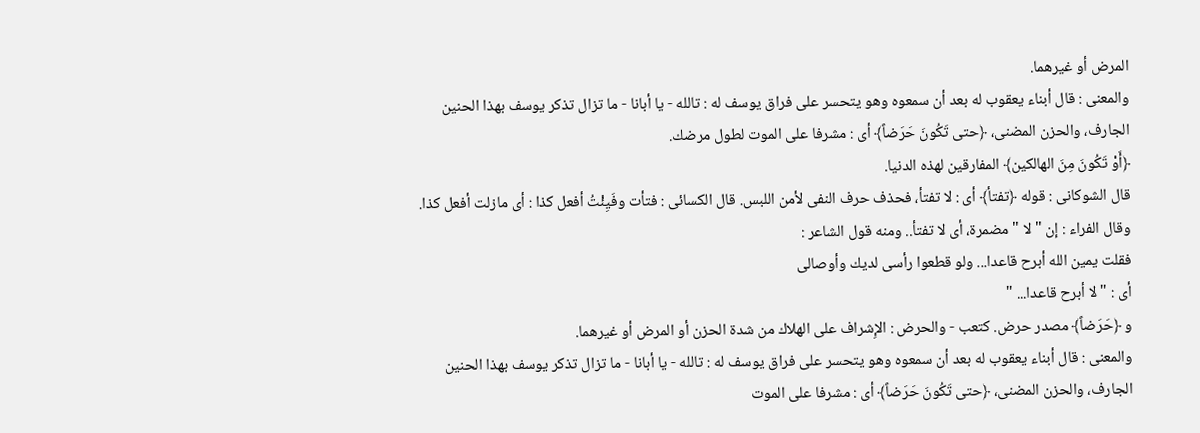المرض أو غيرهما.
والمعنى : قال أبناء يعقوب له بعد أن سمعوه وهو يتحسر على فراق يوسف له : تالله - يا أبانا - ما تزال تذكر يوسف بهذا الحنين الجارف، والحزن المضنى، ﴿حتى تَكُونَ حَرَضاً﴾ أى : مشرفا على الموت لطول مرضك.
﴿أَوْ تَكُونَ مِنَ الهالكين﴾ المفارقين لهذه الدنيا.
قال الشوكانى : قوله ﴿تفتأ﴾ أى : لا تفتأ، فحذف حرف النفى لأمن اللبس. قال الكسائى : فتأت وفَيِئْتُ أفعل كذا : أى مازلت أفعل كذا.
وقال الفراء : إن " لا " مضمرة، أى لا تفتأ.. ومنه قول الشاعر :
فقلت يمين الله أبرح قاعدا... ولو قطعوا رأسى لديك وأوصالى
أى : " لا أبرح قاعدا... "
و ﴿حَرَضاً﴾ مصدر حرض. كتعب - والحرض : الإِشراف على الهلاك من شدة الحزن أو المرض أو غيرهما.
والمعنى : قال أبناء يعقوب له بعد أن سمعوه وهو يتحسر على فراق يوسف له : تالله - يا أبانا - ما تزال تذكر يوسف بهذا الحنين الجارف، والحزن المضنى، ﴿حتى تَكُونَ حَرَضاً﴾ أى : مشرفا على الموت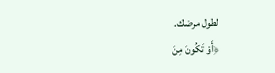لطول مرضك.
﴿أَوْ تَكُونَ مِنَ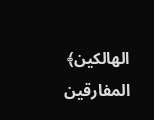الهالكين﴾ المفارقين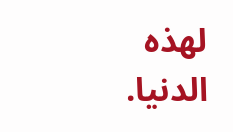لهذه الدنيا.